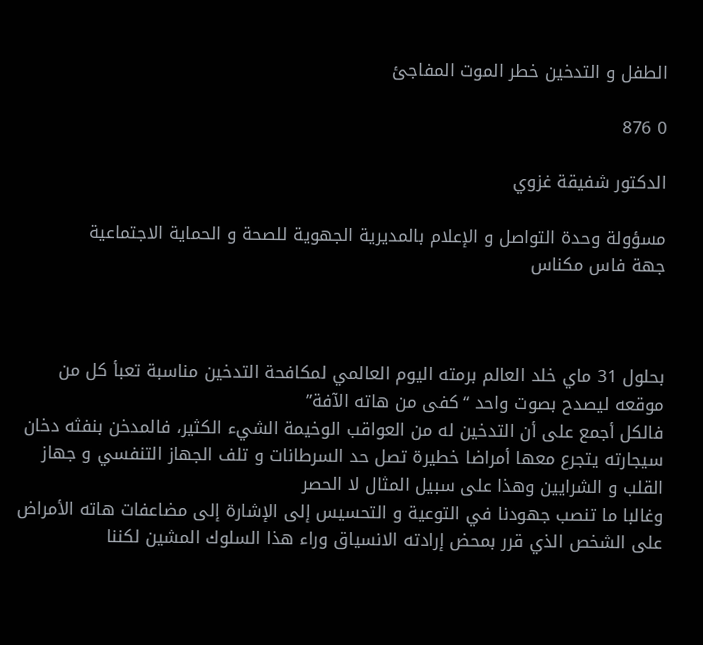الطفل و التدخين خطر الموت المفاجئ

0 876

الدكتور شفيقة غزوي

مسؤولة وحدة التواصل و الإعلام بالمديرية الجهوية للصحة و الحماية الاجتماعية
جهة فاس مكناس



بحلول 31 ماي خلد العالم برمته اليوم العالمي لمكافحة التدخين مناسبة تعبأ كل من موقعه ليصدح بصوت واحد “كفى من هاته الآفة”
فالكل أجمع على أن التدخين له من العواقب الوخيمة الشيء الكثير، فالمدخن بنفثه دخان سيجارته يتجرع معها أمراضا خطيرة تصل حد السرطانات و تلف الجهاز التنفسي و جهاز القلب و الشرايين وهذا على سبيل المثال لا الحصر
وغالبا ما تنصب جهودنا في التوعية و التحسيس إلى الإشارة إلى مضاعفات هاته الأمراض على الشخص الذي قرر بمحض إرادته الانسياق وراء هذا السلوك المشين لكننا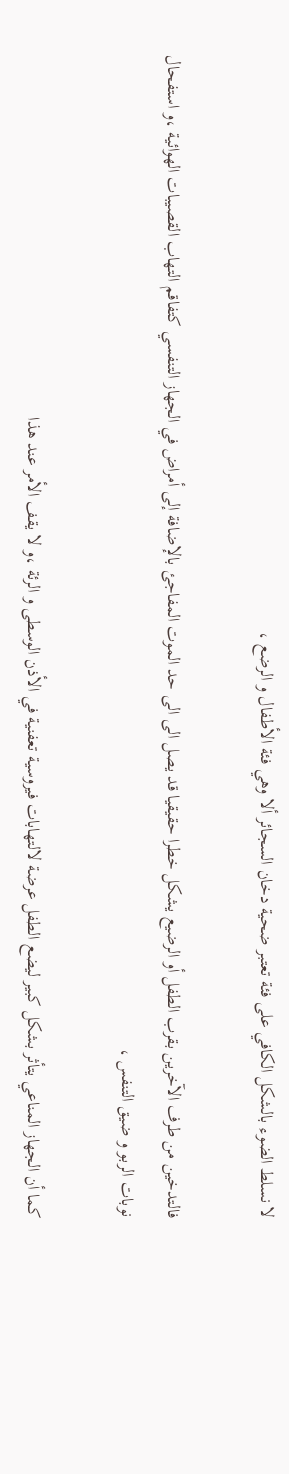لا نسلط الضوء بالشكل الكافي على فئة تعتبر ضحية دخان السجائر ألا وهي فئة الأطفال و الرضع ،

فالتدخين من طرف الآخرين بقرب الطفل أو الرضيع يشكل خطرا حقيقيا قد يصل الى الى حد الموت المفاجئ بالإضافة إلى أمراض في الجهاز التنفسي كتفاقم التهاب القصيبات الهوائية ،و استفحال نوبات الربو و ضيق التنفس ،

كما أن الجهاز المناعي يتأثر بشكل كبير ليضع الطفل عرضة لالتهابات فيروسية تعفنية في الأذن الوسطى و الرئة ،و لا يقف الأمر عند هذا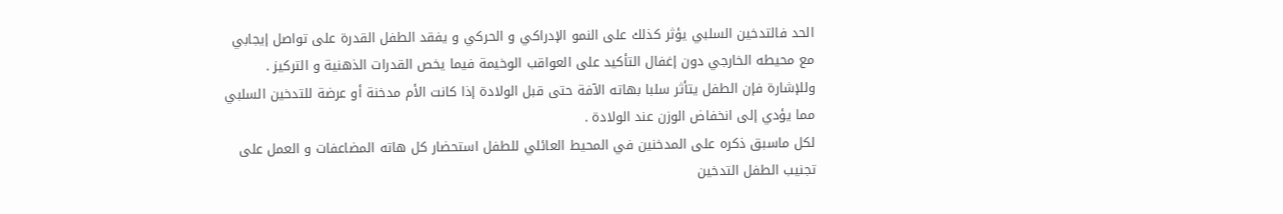الحد فالتدخين السلبي يؤثر كذلك على النمو الإدراكي و الحركي و يفقد الطفل القدرة على تواصل إيجابي مع محيطه الخارجي دون إغفال التأكيد على العواقب الوخيمة فيما يخص القدرات الذهنية و التركيز .
وللإشارة فإن الطفل يتأثر سلبا بهاته الآفة حتى قبل الولادة إذا كانت الأم مدخنة أو عرضة للتدخين السلبي مما يؤدي إلى انخفاض الوزن عند الولادة .
لكل ماسبق ذكره على المدخنين في المحيط العائلي للطفل استحضار كل هاته المضاعفات و العمل على تجنيب الطفل التدخين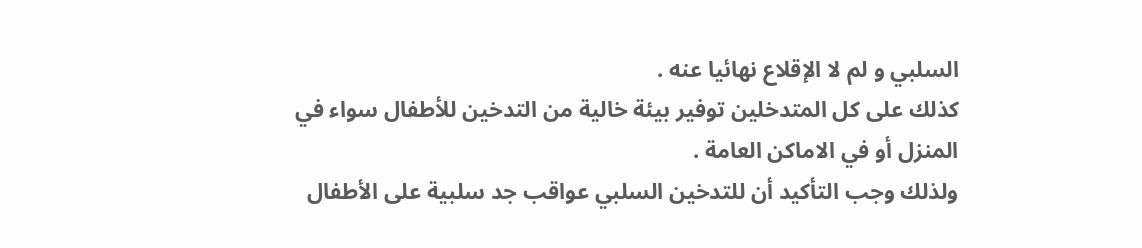السلبي و لم لا الإقلاع نهائيا عنه .
كذلك على كل المتدخلين توفير بيئة خالية من التدخين للأطفال سواء في المنزل أو في الاماكن العامة .
ولذلك وجب التأكيد أن للتدخين السلبي عواقب جد سلبية على الأطفال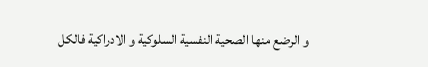و الرضع منها الصحية النفسية السلوكية و الادراكية فالكل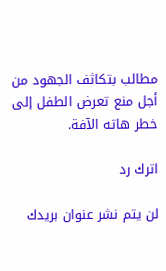مطالب بتكاثف الجهود من أجل منع تعرض الطفل إلى خطر هاته الآفة.

اترك رد

لن يتم نشر عنوان بريدك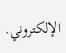الإلكتروني.